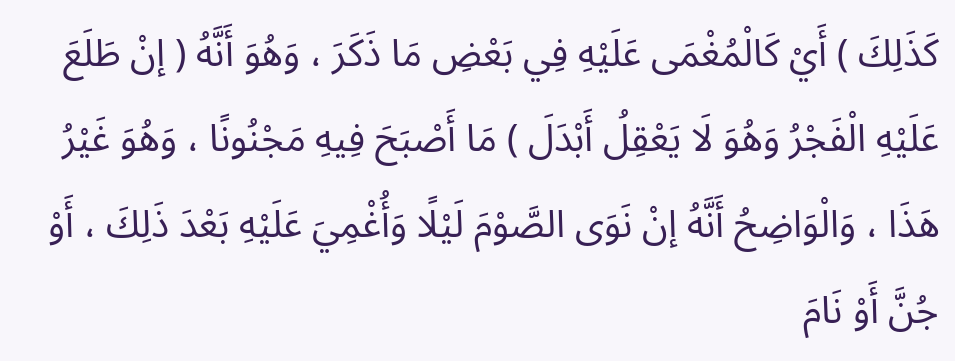كَذَلِكَ ) أَيْ كَالْمُغْمَى عَلَيْهِ فِي بَعْضِ مَا ذَكَرَ ، وَهُوَ أَنَّهُ ( إنْ طَلَعَ عَلَيْهِ الْفَجْرُ وَهُوَ لَا يَعْقِلُ أَبْدَلَ ) مَا أَصْبَحَ فِيهِ مَجْنُونًا ، وَهُوَ غَيْرُ هَذَا ، وَالْوَاضِحُ أَنَّهُ إنْ نَوَى الصَّوْمَ لَيْلًا وَأُغْمِيَ عَلَيْهِ بَعْدَ ذَلِكَ ، أَوْ جُنَّ أَوْ نَامَ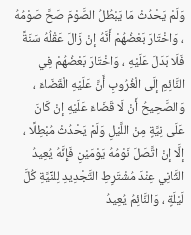وَلَمْ يَحْدُثْ مَا يَبْطُلُ الصَّوْمَ صَحَّ صَوْمُهُ ، وَاخْتَارَ بَعْضُهُمْ أَنَّهُ إنْ زَالَ عَقْلُهُ سَنَةً فَلَا بَدَلَ عَلَيْهِ ، وَاخْتَارَ بَعْضُهُمْ فِي النَّائِمِ إلَى الْغُرُوبِ أَنَّ عَلَيْهِ الْقَضَاءَ ، وَالصَّحِيحُ أَنْ لَا قَضَاءَ عَلَيْهِ إنْ كَانَ عَلَى نِيَّةٍ مِنْ اللَّيْلِ وَلَمْ يَحْدُثْ مُبْطِلًا ، إلَّا إنْ اتَّصَلَ نَوْمُهُ يَوْمَيْنِ فَإِنَّهُ يُعِيدُ الثَّانِي عِنْدَ مُشْتَرِطِ التَّجْدِيدِ لِلنِّيَّةِ كُلَّ لَيْلَةٍ ، وَالنَّائِمُ يُعِيدُ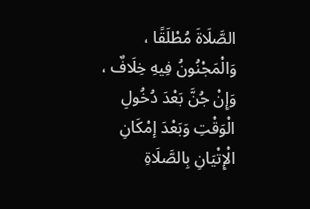الصَّلَاةَ مُطْلَقًا ، وَالْمَجْنُونُ فِيهِ خِلَافٌ ، وَإِنْ جُنَّ بَعْدَ دُخُولِ الْوَقْتِ وَبَعْدَ إمْكَانِ الْإِتْيَانِ بِالصَّلَاةِ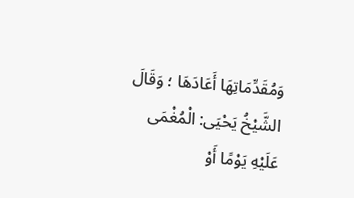وَمُقَدِّمَاتِهَا أَعَادَهَا ؛ وَقَالَ الشَّيْخُ يَحْيَى: الْمُغْمَى عَلَيْهِ يَوْمًا أَوْ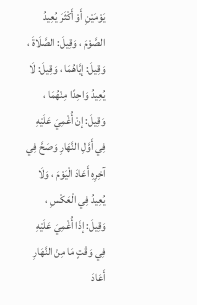يَوْمَيْنِ أَوْ أَكْثَرَ يُعِيدُ الصَّوْمَ ، وَقِيلَ: الصَّلَاةَ ، وَقِيلَ: إيَّاهُمَا ، وَقِيلَ: لَا يُعِيدُ وَاحِدًا مِنْهُمَا ، وَقِيلَ: إنْ أُغْمِيَ عَلَيْهِ فِي أَوَّلِ النَّهَارِ وَصَحَّ فِي آخِرِهِ أَعَادَ الْيَوْمَ ، وَلَا يُعِيدُ فِي الْعَكْسِ ، وَقِيلَ: إذَا أُغْمِيَ عَلَيْهِ فِي وَقْتٍ مَا مِنْ النَّهَارِ أَعَادَ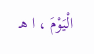الْيَوْمَ ، ا هـ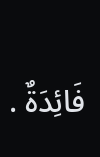فَائِدَةٌ .